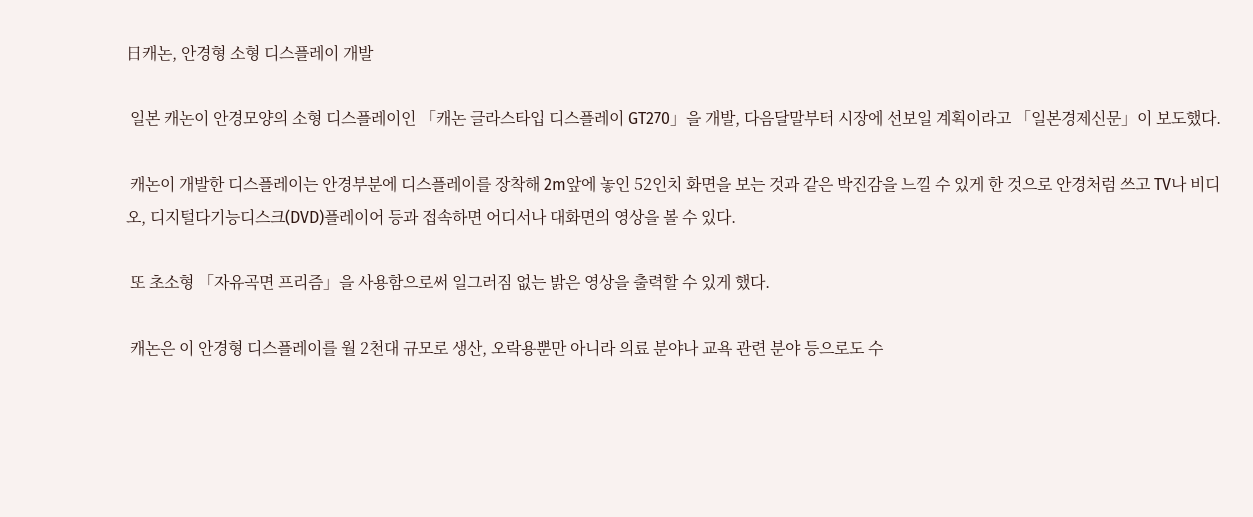日캐논, 안경형 소형 디스플레이 개발

 일본 캐논이 안경모양의 소형 디스플레이인 「캐논 글라스타입 디스플레이 GT270」을 개발, 다음달말부터 시장에 선보일 계획이라고 「일본경제신문」이 보도했다.

 캐논이 개발한 디스플레이는 안경부분에 디스플레이를 장착해 2m앞에 놓인 52인치 화면을 보는 것과 같은 박진감을 느낄 수 있게 한 것으로 안경처럼 쓰고 TV나 비디오, 디지털다기능디스크(DVD)플레이어 등과 접속하면 어디서나 대화면의 영상을 볼 수 있다.

 또 초소형 「자유곡면 프리즘」을 사용함으로써 일그러짐 없는 밝은 영상을 출력할 수 있게 했다.

 캐논은 이 안경형 디스플레이를 월 2천대 규모로 생산, 오락용뿐만 아니라 의료 분야나 교욕 관련 분야 등으로도 수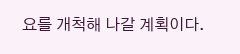요를 개척해 나갈 계획이다.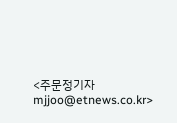<주문정기자 mjjoo@etnews.co.kr>